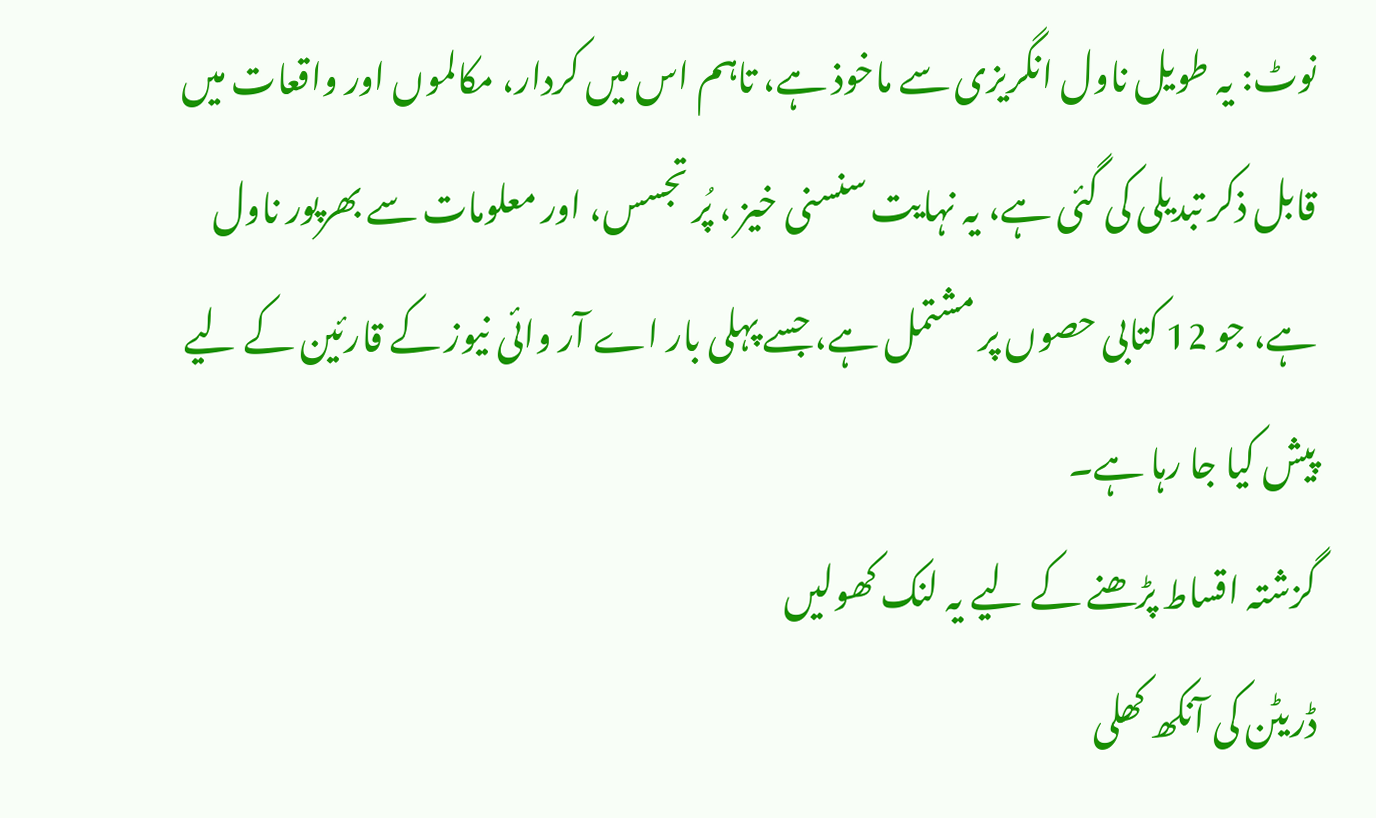نوٹ: یہ طویل ناول انگریزی سے ماخوذ ہے، تاہم اس میں کردار، مکالموں اور واقعات میں قابل ذکر تبدیلی کی گئی ہے، یہ نہایت سنسنی خیز ، پُر تجسس، اور معلومات سے بھرپور ناول ہے، جو 12 کتابی حصوں پر مشتمل ہے، جسے پہلی بار اے آر وائی نیوز کے قارئین کے لیے پیش کیا جا رہا ہے۔
گزشتہ اقساط پڑھنے کے لیے یہ لنک کھولیں
ڈریٹن کی آنکھ کھلی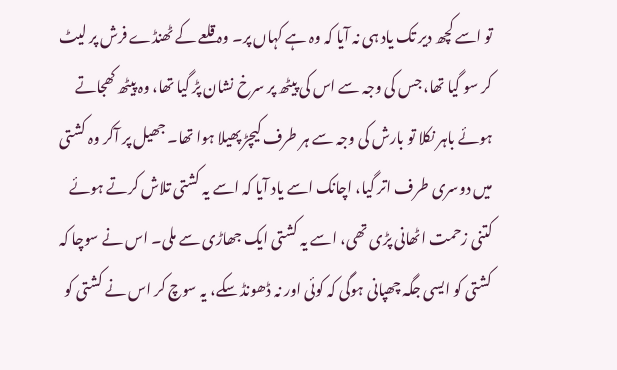تو اسے کچھ دیر تک یاد ہی نہ آیا کہ وہ ہے کہاں پر۔ وہ قلعے کے ٹھنڈے فرش پر لیٹ کر سو گیا تھا، جس کی وجہ سے اس کی پیٹھ پر سرخ نشان پڑ گیا تھا، وہ پیٹھ کھجاتے ہوئے باہر نکلا تو بارش کی وجہ سے ہر طرف کیچڑ پھیلا ہوا تھا۔ جھیل پر آکر وہ کشتی میں دوسری طرف اتر گیا، اچانک اسے یاد آیا کہ اسے یہ کشتی تلاش کرتے ہوئے کتنی زحمت اٹھانی پڑی تھی، اسے یہ کشتی ایک جھاڑی سے ملی۔ اس نے سوچا کہ کشتی کو ایسی جگہ چھپانی ہوگی کہ کوئی اور نہ ڈھونڈ سکے، یہ سوچ کر اس نے کشتی کو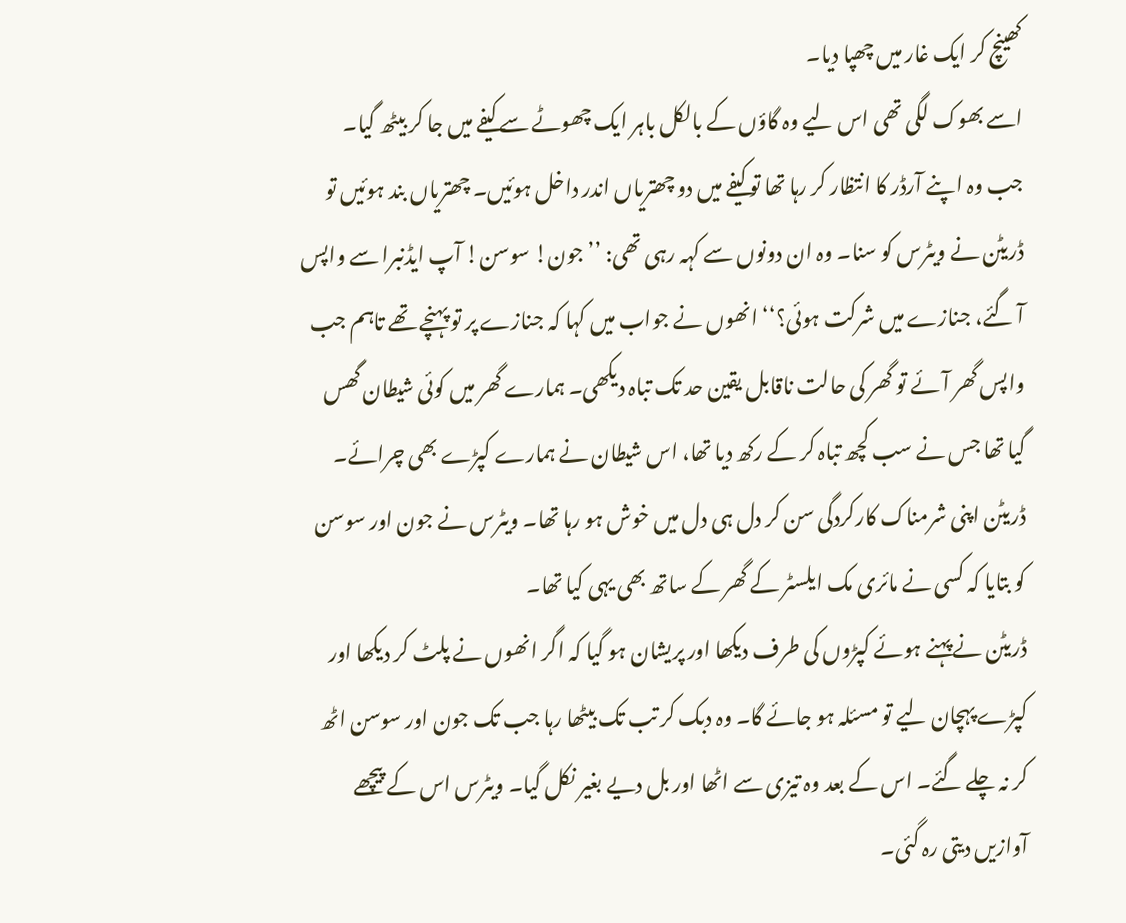کھینچ کر ایک غار میں چھپا دیا۔
اسے بھوک لگی تھی اس لیے وہ گاؤں کے بالکل باہر ایک چھوٹے سے کیفے میں جا کر بیٹھ گیا۔ جب وہ اپنے آرڈر کا انتظار کر رہا تھا تو کیفے میں دو چھتریاں اندر داخل ہوئیں۔ چھتریاں بند ہوئیں تو ڈریٹن نے ویٹرس کو سنا۔ وہ ان دونوں سے کہہ رہی تھی: ’’جون! سوسن! آپ ایڈنبرا سے واپس آ گئے، جنازے میں شرکت ہوئی؟‘‘ انھوں نے جواب میں کہا کہ جنازے پر تو پہنچے تھے تاہم جب واپس گھر آئے تو گھر کی حالت ناقابل یقین حد تک تباہ دیکھی۔ ہمارے گھر میں کوئی شیطان گھس گیا تھا جس نے سب کچھ تباہ کر کے رکھ دیا تھا، اس شیطان نے ہمارے کپڑے بھی چرائے۔ ڈریٹن اپنی شرمناک کارکردگی سن کر دل ہی دل میں خوش ہو رہا تھا۔ ویٹرس نے جون اور سوسن کو بتایا کہ کسی نے مائری مک ایلسٹر کے گھر کے ساتھ بھی یہی کیا تھا۔
ڈریٹن نے پہنے ہوئے کپڑوں کی طرف دیکھا اور پریشان ہو گیا کہ اگر انھوں نے پلٹ کر دیکھا اور کپڑے پہچان لیے تو مسئلہ ہو جائے گا۔ وہ دبک کر تب تک بیٹھا رہا جب تک جون اور سوسن اٹھ کر نہ چلے گئے۔ اس کے بعد وہ تیزی سے اٹھا اور بل دیے بغیر نکل گیا۔ ویٹرس اس کے پیچھے آوازیں دیتی رہ گئی۔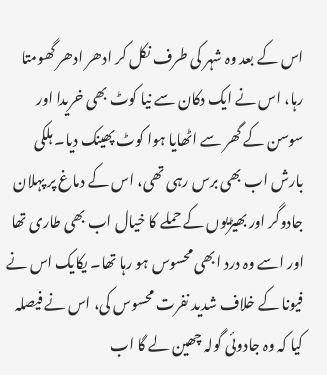اس کے بعد وہ شہر کی طرف نکل کر ادھر ادھر گھومتا رہا، اس نے ایک دکان سے نیا کوٹ بھی خریدا اور سوسن کے گھر سے اٹھایا ہوا کوٹ پھینک دیا۔ ہلکی بارش اب بھی برس رہی تھی، اس کے دماغ پر پہلان جادوگر اور بھیڑیوں کے حملے کا خیال اب بھی طاری تھا اور اسے وہ درد ابھی محسوس ہو رہا تھا۔ یکایک اس نے فیونا کے خلاف شدید نفرت محسوس کی، اس نے فیصلہ کیا کہ وہ جادوئی گولہ چھین لے گا اب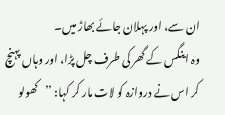ان سے، اور پہلان جائے بھاڑ میں۔
وہ اینگس کے گھر کی طرف چل پڑا، اور وہاں پہنچ کر اس نے دروازہ کو لات مار کر کہا: ’’کھولو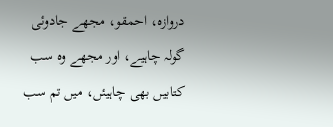دروازہ، احمقو، مجھے جادوئی گولہ چاہیے، اور مجھے وہ سب کتابیں بھی چاہیئں، میں تم سب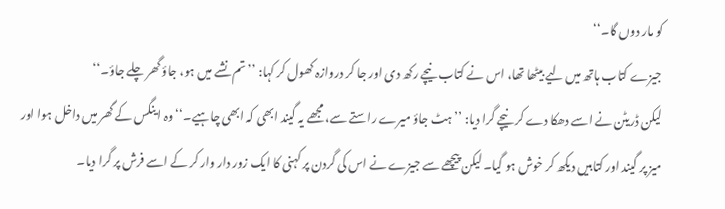کو مار دوں گا۔‘‘
جیزے کتاب ہاتھ میں لیے بیٹھا تھا، اس نے کتاب نیچے رکھ دی اور جا کر دروازہ کھول کر کہا: ’’تم نشے میں ہو، جاؤ گھر چلے جاؤ۔‘‘
لیکن ڈریٹن نے اسے دھکا دے کر نیچے گرا دیا: ’’ہٹ جاؤ میرے راستے سے، مجھے یہ گیند ابھی کہ ابھی چاہیے۔‘‘ وہ اینگس کے گھر میں داخل ہوا اور میز پر گیند اور کتابیں دیکھ کر خوش ہو گیا۔ لیکن پیچھے سے جیزے نے اس کی گردن پر کہنی کا ایک زور دار وار کر کے اسے فرش پر گرا دیا۔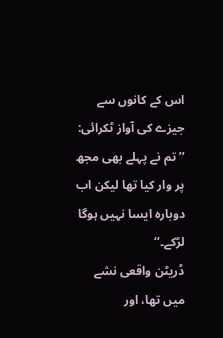اس کے کانوں سے جیزے کی آواز ٹکرائی: ’’تم نے پہلے بھی مجھ پر وار کیا تھا لیکن اب دوبارہ ایسا نہیں ہوگا لڑکے۔‘‘
ڈریٹن واقعی نشے میں تھا، اور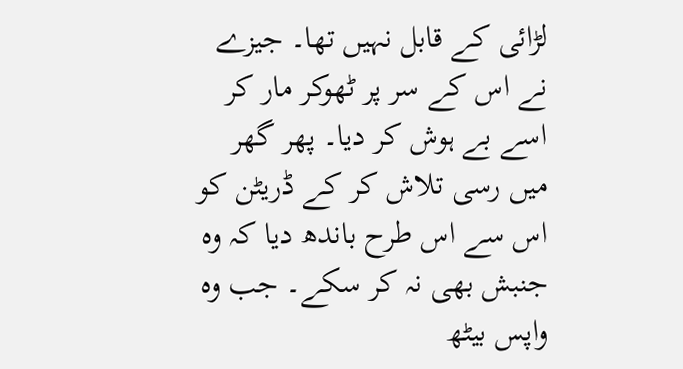لڑائی کے قابل نہیں تھا۔ جیزے نے اس کے سر پر ٹھوکر مار کر اسے بے ہوش کر دیا۔ پھر گھر میں رسی تلاش کر کے ڈریٹن کو اس سے اس طرح باندھ دیا کہ وہ جنبش بھی نہ کر سکے۔ جب وہ واپس بیٹھ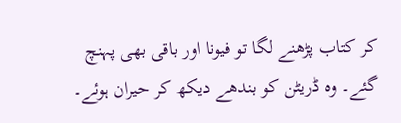کر کتاب پڑھنے لگا تو فیونا اور باقی بھی پہنچ گئے۔ وہ ڈریٹن کو بندھے دیکھ کر حیران ہوئے۔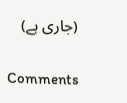(جاری ہے)

Comments